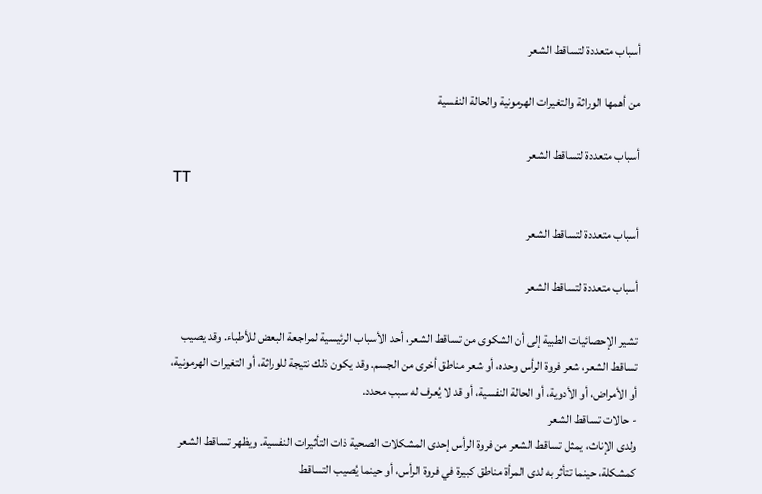أسباب متعددة لتساقط الشعر

من أهمها الوراثة والتغيرات الهرمونية والحالة النفسية

أسباب متعددة لتساقط الشعر
TT

أسباب متعددة لتساقط الشعر

أسباب متعددة لتساقط الشعر

تشير الإحصائيات الطبية إلى أن الشكوى من تساقط الشعر، أحد الأسباب الرئيسية لمراجعة البعض للأطباء. وقد يصيب تساقط الشعر، شعر فروة الرأس وحده، أو شعر مناطق أخرى من الجسم. وقد يكون ذلك نتيجة للوراثة، أو التغيرات الهرمونية، أو الأمراض، أو الأدوية، أو الحالة النفسية، أو قد لا يُعرف له سبب محدد.
- حالات تساقط الشعر
ولدى الإناث، يمثل تساقط الشعر من فروة الرأس إحدى المشكلات الصحية ذات التأثيرات النفسية. ويظهر تساقط الشعر كمشكلة، حينما تتأثر به لدى المرأة مناطق كبيرة في فروة الرأس، أو حينما يُصيب التساقط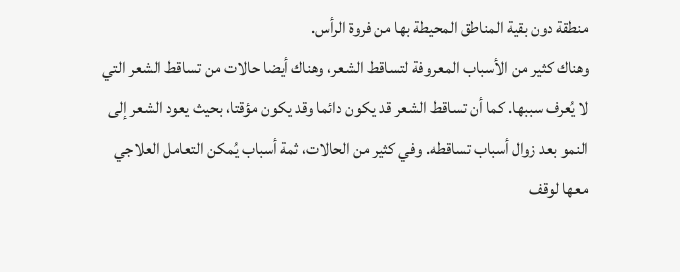منطقة دون بقية المناطق المحيطة بها من فروة الرأس.
وهناك كثير من الأسباب المعروفة لتساقط الشعر، وهناك أيضا حالات من تساقط الشعر التي لا يُعرف سببها. كما أن تساقط الشعر قد يكون دائما وقد يكون مؤقتا، بحيث يعود الشعر إلى النمو بعد زوال أسباب تساقطه. وفي كثير من الحالات، ثمة أسباب يُمكن التعامل العلاجي معها لوقف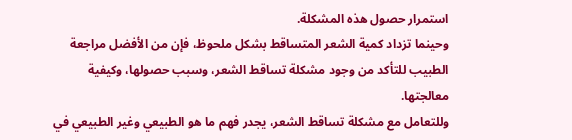استمرار حصول هذه المشكلة.
وحينما تزداد كمية الشعر المتساقط بشكل ملحوظ، فإن من الأفضل مراجعة الطبيب للتأكد من وجود مشكلة تساقط الشعر، وسبب حصولها، وكيفية معالجتها.
وللتعامل مع مشكلة تساقط الشعر، يجدر فهم ما هو الطبيعي وغير الطبيعي في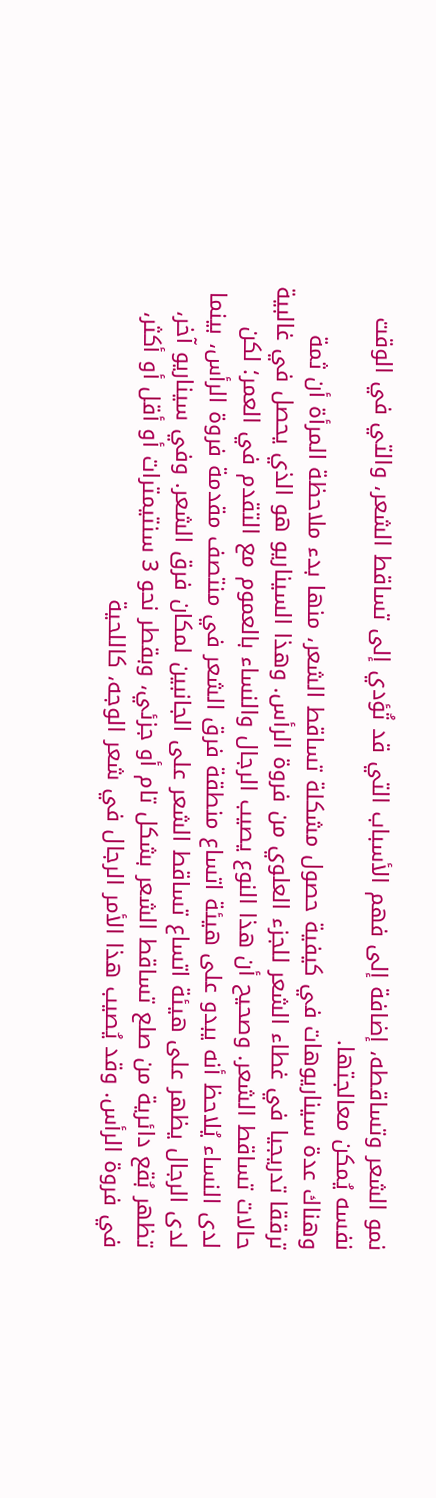نمو الشعر وتساقطه، إضافة إلى فهم الأسباب التي قد تُؤدي إلى تساقط الشعر، والتي في الوقت نفسه يُمكن معالجتها.
وهناك عدة سيناريوهات في كيفية حصول مشكلة تساقط الشعر، منها بدء ملاحظة المرأة أن ثمة ترققا تدريجيا في غطاء الشعر للجزء العلوي من فروة الرأس. وهذا السيناريو هو الذي يحصل في غالبية حالات تساقط الشعر. وصحيح أن هذا النوع يصيب الرجال والنساء بالعموم مع التقدم في العمر؛ لكن لدى النساء يُلاحظ أنه يبدو على هيئة اتساع منطقة فرق الشعر في منتصف مقدمة فروة الرأس، بينما لدى الرجال يظهر على هيئة اتساع تساقط الشعر على الجانبين لمكان فرق الشعر. وفي سيناريو آخر، تظهر بُقع دائرية من صلع تساقط الشعر بشكل تام أو جزئي، وبقطر نحو 3 سنتيمترات أو أقل أو أكثر، في فروة الرأس. وقد يُصيب هذا الأمر الرجال في شعر الوجه، كاللحية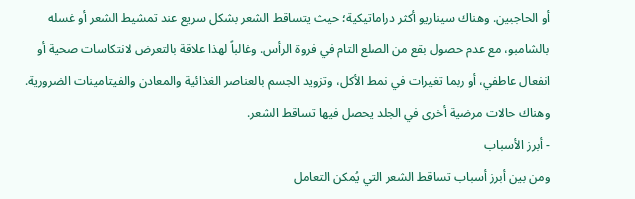أو الحاجبين. وهناك سيناريو أكثر دراماتيكية؛ حيث يتساقط الشعر بشكل سريع عند تمشيط الشعر أو غسله بالشامبو، مع عدم حصول بقع من الصلع التام في فروة الرأس. وغالباً لهذا علاقة بالتعرض لانتكاسات صحية أو انفعال عاطفي، أو ربما تغيرات في نمط الأكل، وتزويد الجسم بالعناصر الغذائية والمعادن والفيتامينات الضرورية. وهناك حالات مرضية أخرى في الجلد يحصل فيها تساقط الشعر.
- أبرز الأسباب
ومن بين أبرز أسباب تساقط الشعر التي يُمكن التعامل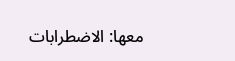معها: الاضطرابات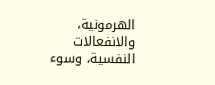الهرمونية، والانفعالات النفسية، وسوء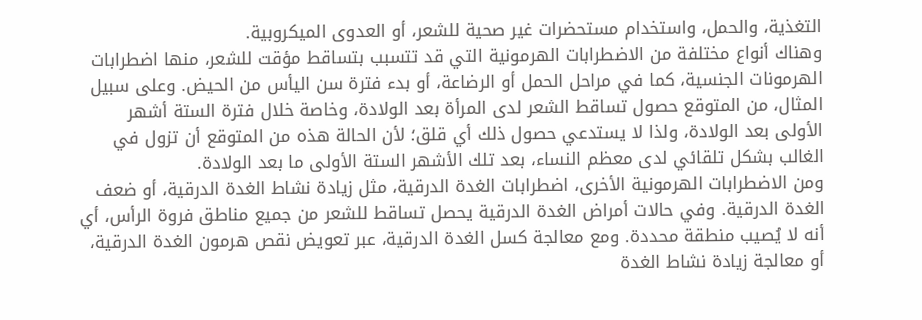التغذية، والحمل، واستخدام مستحضرات غير صحية للشعر، أو العدوى الميكروبية.
وهناك أنواع مختلفة من الاضطرابات الهرمونية التي قد تتسبب بتساقط مؤقت للشعر، منها اضطرابات الهرمونات الجنسية، كما في مراحل الحمل أو الرضاعة، أو بدء فترة سن اليأس من الحيض. وعلى سبيل المثال، من المتوقع حصول تساقط الشعر لدى المرأة بعد الولادة، وخاصة خلال فترة الستة أشهر الأولى بعد الولادة، ولذا لا يستدعي حصول ذلك أي قلق؛ لأن الحالة هذه من المتوقع أن تزول في الغالب بشكل تلقائي لدى معظم النساء، بعد تلك الأشهر الستة الأولى ما بعد الولادة.
ومن الاضطرابات الهرمونية الأخرى، اضطرابات الغدة الدرقية، مثل زيادة نشاط الغدة الدرقية، أو ضعف الغدة الدرقية. وفي حالات أمراض الغدة الدرقية يحصل تساقط للشعر من جميع مناطق فروة الرأس، أي أنه لا يُصيب منطقة محددة. ومع معالجة كسل الغدة الدرقية، عبر تعويض نقص هرمون الغدة الدرقية، أو معالجة زيادة نشاط الغدة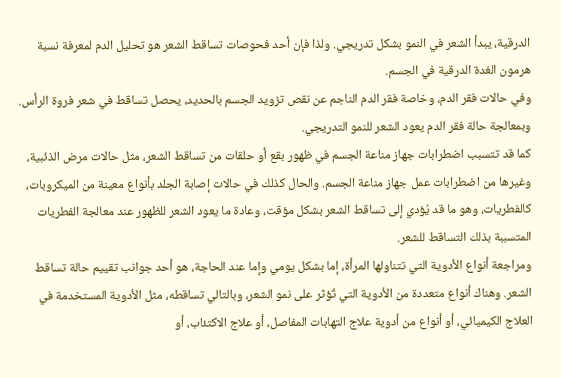الدرقية، يبدأ الشعر في النمو بشكل تدريجي. ولذا فإن أحد فحوصات تساقط الشعر هو تحليل الدم لمعرفة نسبة هرمون الغدة الدرقية في الجسم.
وفي حالات فقر الدم، وخاصة فقر الدم الناجم عن نقص تزويد الجسم بالحديد، يحصل تساقط في شعر فروة الرأس. وبمعالجة حالة فقر الدم يعود الشعر للنمو التدريجي.
كما قد تتسبب اضطرابات جهاز مناعة الجسم في ظهور بقع أو حلقات من تساقط الشعر، مثل حالات مرض الذئبية، وغيرها من اضطرابات عمل جهاز مناعة الجسم. والحال كذلك في حالات إصابة الجلد بأنواع معينة من الميكروبات، كالفطريات، وهو ما قد يُؤدي إلى تساقط الشعر بشكل مؤقت، وعادة ما يعود الشعر للظهور عند معالجة الفطريات المتسببة بذلك التساقط للشعر.
ومراجعة أنواع الأدوية التي تتناولها المرأة، إما بشكل يومي وإما عند الحاجة، هو أحد جوانب تقييم حالة تساقط الشعر. وهناك أنواع متعددة من الأدوية التي تُؤثر على نمو الشعر، وبالتالي تساقطه، مثل الأدوية المستخدمة في العلاج الكيميائي، أو أنواع من أدوية علاج التهابات المفاصل، أو علاج الاكتئاب، أو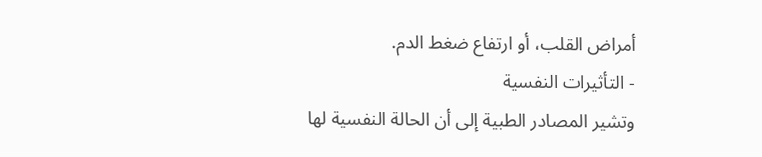أمراض القلب، أو ارتفاع ضغط الدم.
- التأثيرات النفسية
وتشير المصادر الطبية إلى أن الحالة النفسية لها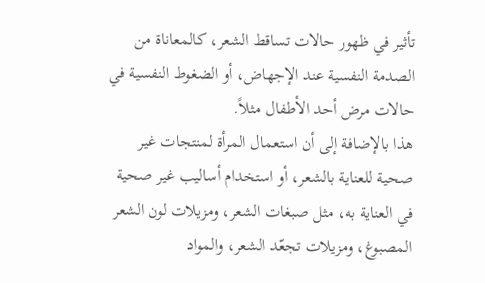تأثير في ظهور حالات تساقط الشعر، كالمعاناة من الصدمة النفسية عند الإجهاض، أو الضغوط النفسية في حالات مرض أحد الأطفال مثلاً.
هذا بالإضافة إلى أن استعمال المرأة لمنتجات غير صحية للعناية بالشعر، أو استخدام أساليب غير صحية في العناية به، مثل صبغات الشعر، ومزيلات لون الشعر المصبوغ، ومزيلات تجعّد الشعر، والمواد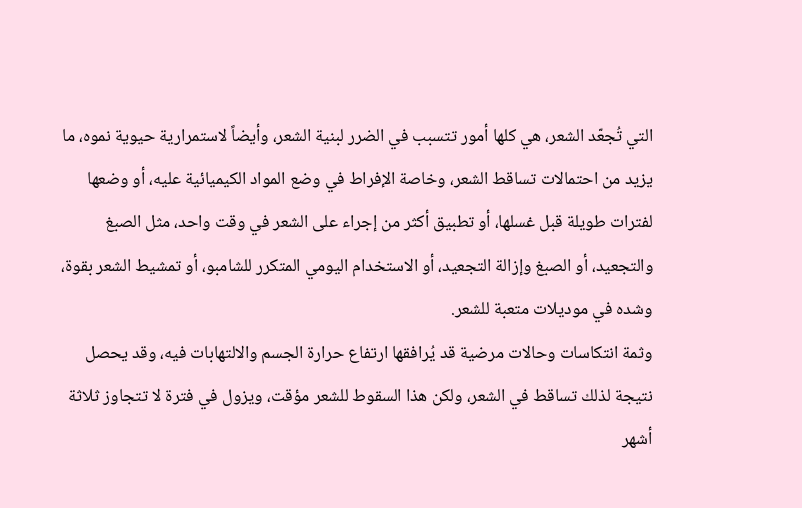التي تُجعّد الشعر، هي كلها أمور تتسبب في الضرر لبنية الشعر، وأيضاً لاستمرارية حيوية نموه، ما يزيد من احتمالات تساقط الشعر، وخاصة الإفراط في وضع المواد الكيميائية عليه، أو وضعها لفترات طويلة قبل غسلها، أو تطبيق أكثر من إجراء على الشعر في وقت واحد، مثل الصبغ والتجعيد، أو الصبغ وإزالة التجعيد، أو الاستخدام اليومي المتكرر للشامبو، أو تمشيط الشعر بقوة، وشده في موديلات متعبة للشعر.
وثمة انتكاسات وحالات مرضية قد يُرافقها ارتفاع حرارة الجسم والالتهابات فيه، وقد يحصل نتيجة لذلك تساقط في الشعر، ولكن هذا السقوط للشعر مؤقت، ويزول في فترة لا تتجاوز ثلاثة أشهر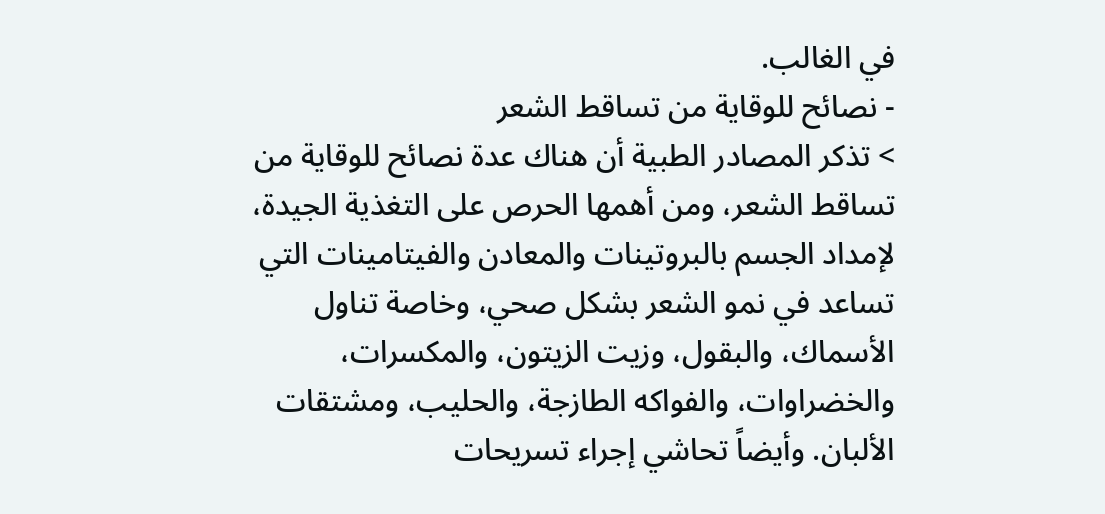في الغالب.
- نصائح للوقاية من تساقط الشعر
> تذكر المصادر الطبية أن هناك عدة نصائح للوقاية من تساقط الشعر، ومن أهمها الحرص على التغذية الجيدة، لإمداد الجسم بالبروتينات والمعادن والفيتامينات التي تساعد في نمو الشعر بشكل صحي، وخاصة تناول الأسماك، والبقول، وزيت الزيتون، والمكسرات، والخضراوات، والفواكه الطازجة، والحليب، ومشتقات الألبان. وأيضاً تحاشي إجراء تسريحات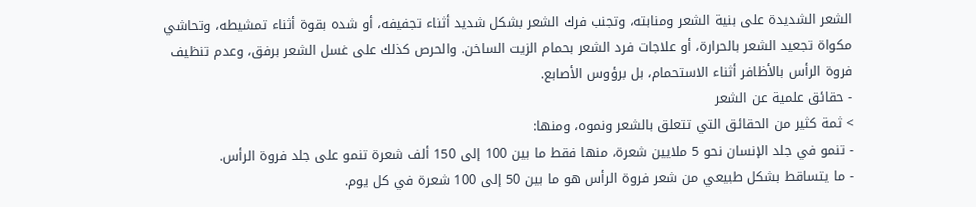الشعر الشديدة على بنية الشعر ومنابته، وتجنب فرك الشعر بشكل شديد أثناء تجفيفه، أو شده بقوة أثناء تمشيطه، وتحاشي مكواة تجعيد الشعر بالحرارة، أو علاجات فرد الشعر بحمام الزيت الساخن. والحرص كذلك على غسل الشعر برفق، وعدم تنظيف فروة الرأس بالأظافر أثناء الاستحمام، بل برؤوس الأصابع.
- حقائق علمية عن الشعر
> ثمة كثير من الحقائق التي تتعلق بالشعر ونموه، ومنها:
- تنمو في جلد الإنسان نحو 5 ملايين شعرة، منها فقط ما بين 100 إلى 150 ألف شعرة تنمو على جلد فروة الرأس.
- ما يتساقط بشكل طبيعي من شعر فروة الرأس هو ما بين 50 إلى 100 شعرة في كل يوم.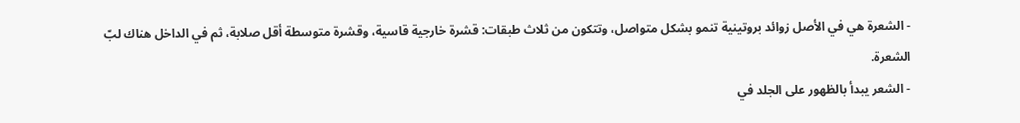- الشعرة هي في الأصل زوائد بروتينية تنمو بشكل متواصل، وتتكون من ثلاث طبقات: قشرة خارجية قاسية، وقشرة متوسطة أقل صلابة، ثم في الداخل هناك لبّ الشعرة.
- الشعر يبدأ بالظهور على الجلد في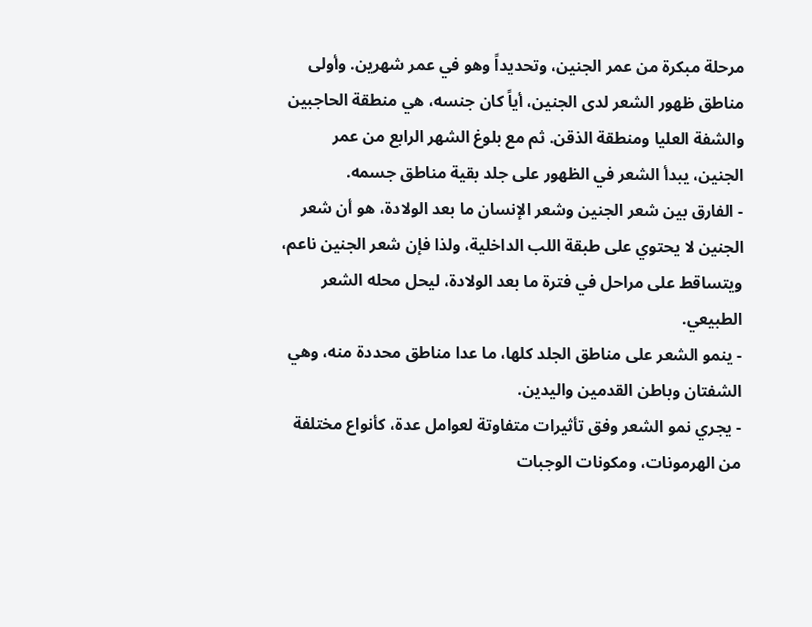مرحلة مبكرة من عمر الجنين، وتحديداً وهو في عمر شهرين. وأولى مناطق ظهور الشعر لدى الجنين، أياً كان جنسه، هي منطقة الحاجبين والشفة العليا ومنطقة الذقن. ثم مع بلوغ الشهر الرابع من عمر الجنين، يبدأ الشعر في الظهور على جلد بقية مناطق جسمه.
- الفارق بين شعر الجنين وشعر الإنسان ما بعد الولادة، هو أن شعر الجنين لا يحتوي على طبقة اللب الداخلية، ولذا فإن شعر الجنين ناعم، ويتساقط على مراحل في فترة ما بعد الولادة، ليحل محله الشعر الطبيعي.
- ينمو الشعر على مناطق الجلد كلها، ما عدا مناطق محددة منه، وهي الشفتان وباطن القدمين واليدين.
- يجري نمو الشعر وفق تأثيرات متفاوتة لعوامل عدة، كأنواع مختلفة من الهرمونات، ومكونات الوجبات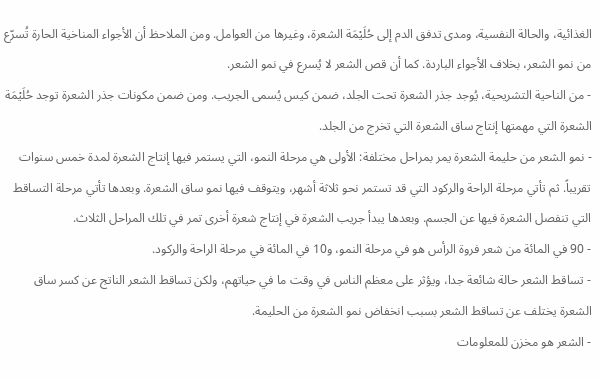الغذائية، والحالة النفسية، ومدى تدفق الدم إلى حُلَيْمَة الشعرة، وغيرها من العوامل. ومن الملاحظ أن الأجواء المناخية الحارة تُسرّع من نمو الشعر، بخلاف الأجواء الباردة. كما أن قص الشعر لا يُسرع في نمو الشعر.
- من الناحية التشريحية، يُوجد جذر الشعرة تحت الجلد، ضمن كيس يُسمى الجريب. ومن ضمن مكونات جذر الشعرة توجد حُلَيْمَة الشعرة التي مهمتها إنتاج ساق الشعرة التي تخرج من الجلد.
- نمو الشعر من حليمة الشعرة يمر بمراحل مختلفة: الأولى هي مرحلة النمو، التي يستمر فيها إنتاج الشعرة لمدة خمس سنوات تقريباً. ثم تأتي مرحلة الراحة والركود التي قد تستمر نحو ثلاثة أشهر، ويتوقف فيها نمو ساق الشعرة. وبعدها تأتي مرحلة التساقط التي تنفصل الشعرة فيها عن الجسم. وبعدها يبدأ جريب الشعرة في إنتاج شعرة أخرى تمر في تلك المراحل الثلاث.
- 90 في المائة من شعر فروة الرأس هو في مرحلة النمو، و10 في المائة في مرحلة الراحة والركود.
- تساقط الشعر حالة شائعة جدا، ويؤثر على معظم الناس في وقت ما في حياتهم، ولكن تساقط الشعر الناتج عن كسر ساق الشعرة يختلف عن تساقط الشعر بسبب انخفاض نمو الشعرة من الحليمة.
- الشعر هو مخزن للمعلومات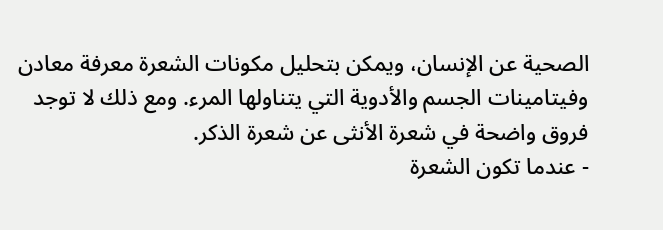الصحية عن الإنسان، ويمكن بتحليل مكونات الشعرة معرفة معادن وفيتامينات الجسم والأدوية التي يتناولها المرء. ومع ذلك لا توجد فروق واضحة في شعرة الأنثى عن شعرة الذكر.
- عندما تكون الشعرة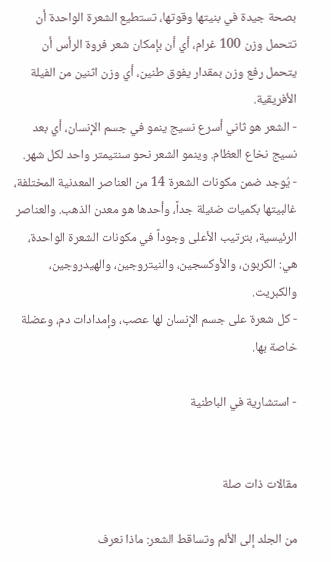بصحة جيدة في بنيتها وقوتها، تستطيع الشعرة الواحدة أن تتحمل وزن 100 غرام، أي أن بإمكان شعر فروة الرأس أن يتحمل رفع وزن بمقدار يفوق طنين، أي وزن اثنين من الفيلة الأفريقية.
- الشعر هو ثاني أسرع نسيج ينمو في جسم الإنسان، أي بعد نسيج نخاع العظام. وينمو الشعر نحو سنتيمتر واحد لكل شهر.
- يُوجد ضمن مكونات الشعرة 14 من العناصر المعدنية المختلفة، غالبيتها بكميات ضئيلة جداً، وأحدها هو معدن الذهب. والعناصر الرئيسية، بترتيب الأعلى وجوداً في مكونات الشعرة الواحدة، هي: الكربون، والأوكسجين، والنيتروجين، والهيدروجين، والكبريت.
- كل شعرة على جسم الإنسان لها عصب، وإمدادات دم، وعضلة خاصة بها.

- استشارية في الباطنية


مقالات ذات صلة

من الجلد إلى الألم وتساقط الشعر: ماذا نعرف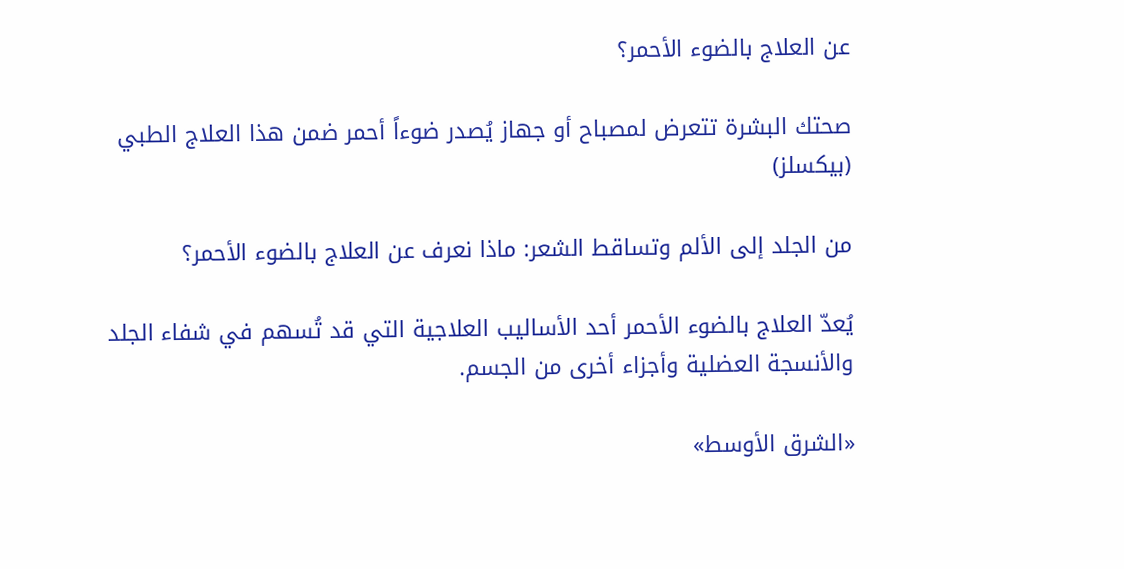عن العلاج بالضوء الأحمر؟

صحتك البشرة تتعرض لمصباح أو جهاز يُصدر ضوءاً أحمر ضمن هذا العلاج الطبي (بيكسلز)

من الجلد إلى الألم وتساقط الشعر: ماذا نعرف عن العلاج بالضوء الأحمر؟

يُعدّ العلاج بالضوء الأحمر أحد الأساليب العلاجية التي قد تُسهم في شفاء الجلد والأنسجة العضلية وأجزاء أخرى من الجسم.

«الشرق الأوسط»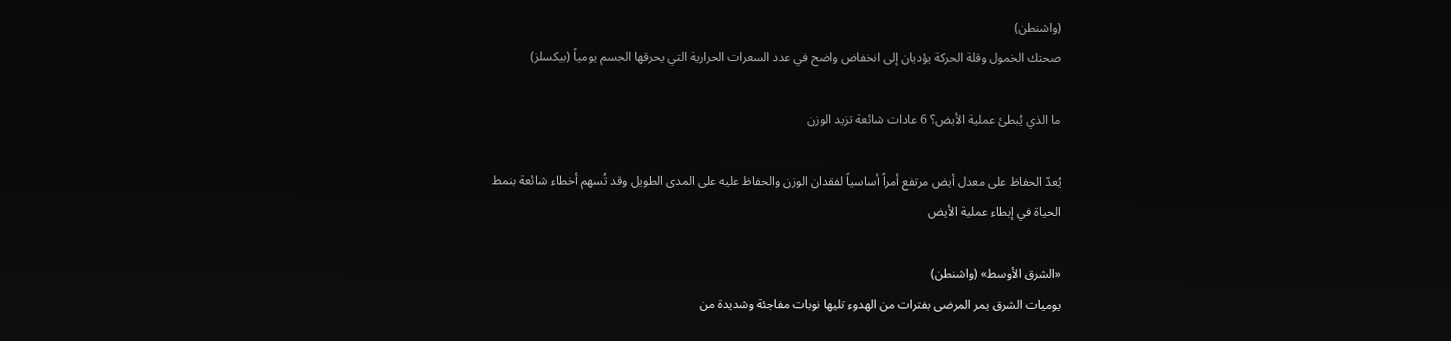(واشنطن)
صحتك الخمول وقلة الحركة يؤديان إلى انخفاض واضح في عدد السعرات الحرارية التي يحرقها الجسم يومياً (بيكسلز)

ما الذي يُبطئ عملية الأيض؟ 6 عادات شائعة تزيد الوزن

يُعدّ الحفاظ على معدل أيض مرتفع أمراً أساسياً لفقدان الوزن والحفاظ عليه على المدى الطويل وقد تُسهم أخطاء شائعة بنمط الحياة في إبطاء عملية الأيض

«الشرق الأوسط» (واشنطن)
يوميات الشرق يمر المرضى بفترات من الهدوء تليها نوبات مفاجئة وشديدة من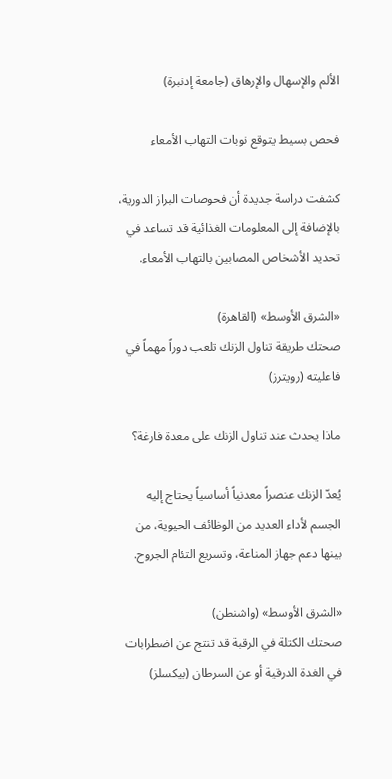الألم والإسهال والإرهاق (جامعة إدنبرة)

فحص بسيط يتوقع نوبات التهاب الأمعاء

كشفت دراسة جديدة أن فحوصات البراز الدورية، بالإضافة إلى المعلومات الغذائية قد تساعد في تحديد الأشخاص المصابين بالتهاب الأمعاء.

«الشرق الأوسط» (القاهرة)
صحتك طريقة تناول الزنك تلعب دوراً مهماً في فاعليته (رويترز)

ماذا يحدث عند تناول الزنك على معدة فارغة؟

يُعدّ الزنك عنصراً معدنياً أساسياً يحتاج إليه الجسم لأداء العديد من الوظائف الحيوية، من بينها دعم جهاز المناعة، وتسريع التئام الجروح.

«الشرق الأوسط» (واشنطن)
صحتك الكتلة في الرقبة قد تنتج عن اضطرابات في الغدة الدرقية أو عن السرطان (بيكسلز)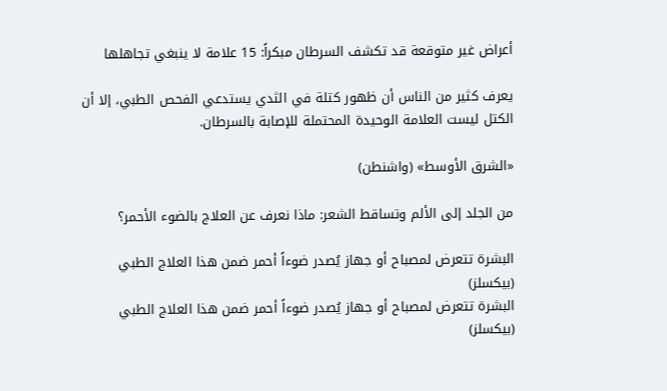أعراض غير متوقعة قد تكشف السرطان مبكراً: 15 علامة لا ينبغي تجاهلها

يعرف كثير من الناس أن ظهور كتلة في الثدي يستدعي الفحص الطبي، إلا أن الكتل ليست العلامة الوحيدة المحتملة للإصابة بالسرطان.

«الشرق الأوسط» (واشنطن)

من الجلد إلى الألم وتساقط الشعر: ماذا نعرف عن العلاج بالضوء الأحمر؟

البشرة تتعرض لمصباح أو جهاز يُصدر ضوءاً أحمر ضمن هذا العلاج الطبي (بيكسلز)
البشرة تتعرض لمصباح أو جهاز يُصدر ضوءاً أحمر ضمن هذا العلاج الطبي (بيكسلز)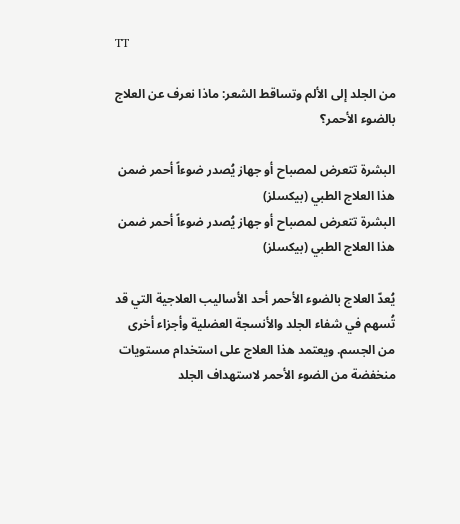TT

من الجلد إلى الألم وتساقط الشعر: ماذا نعرف عن العلاج بالضوء الأحمر؟

البشرة تتعرض لمصباح أو جهاز يُصدر ضوءاً أحمر ضمن هذا العلاج الطبي (بيكسلز)
البشرة تتعرض لمصباح أو جهاز يُصدر ضوءاً أحمر ضمن هذا العلاج الطبي (بيكسلز)

يُعدّ العلاج بالضوء الأحمر أحد الأساليب العلاجية التي قد تُسهم في شفاء الجلد والأنسجة العضلية وأجزاء أخرى من الجسم. ويعتمد هذا العلاج على استخدام مستويات منخفضة من الضوء الأحمر لاستهداف الجلد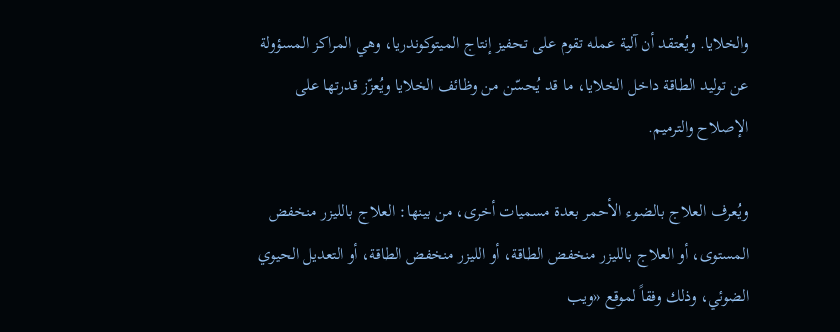والخلايا. ويُعتقد أن آلية عمله تقوم على تحفيز إنتاج الميتوكوندريا، وهي المراكز المسؤولة عن توليد الطاقة داخل الخلايا، ما قد يُحسّن من وظائف الخلايا ويُعزّز قدرتها على الإصلاح والترميم.

ويُعرف العلاج بالضوء الأحمر بعدة مسميات أخرى، من بينها: العلاج بالليزر منخفض المستوى، أو العلاج بالليزر منخفض الطاقة، أو الليزر منخفض الطاقة، أو التعديل الحيوي الضوئي، وذلك وفقاً لموقع «ويب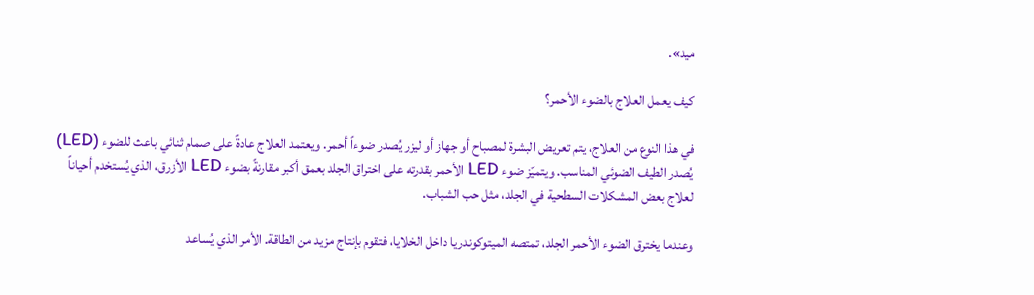ميد».

كيف يعمل العلاج بالضوء الأحمر؟

في هذا النوع من العلاج، يتم تعريض البشرة لمصباح أو جهاز أو ليزر يُصدر ضوءاً أحمر. ويعتمد العلاج عادةً على صمام ثنائي باعث للضوء (LED) يُصدر الطيف الضوئي المناسب. ويتميّز ضوء LED الأحمر بقدرته على اختراق الجلد بعمق أكبر مقارنةً بضوء LED الأزرق، الذي يُستخدم أحياناً لعلاج بعض المشكلات السطحية في الجلد، مثل حب الشباب.

وعندما يخترق الضوء الأحمر الجلد، تمتصه الميتوكوندريا داخل الخلايا، فتقوم بإنتاج مزيد من الطاقة. الأمر الذي يُساعد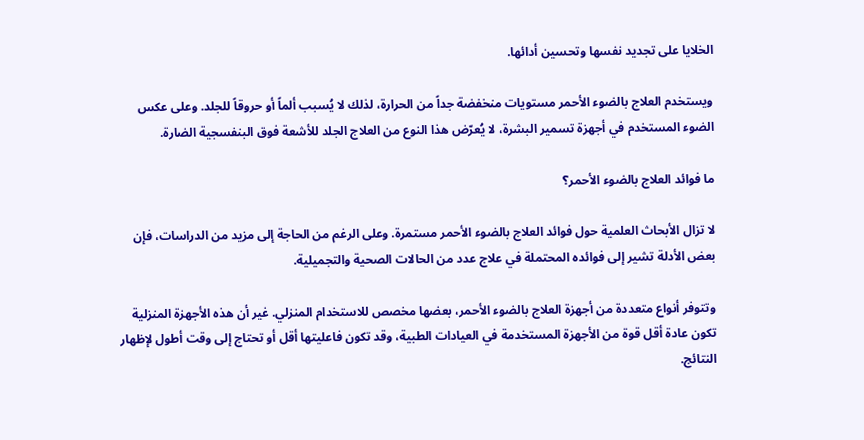الخلايا على تجديد نفسها وتحسين أدائها.

ويستخدم العلاج بالضوء الأحمر مستويات منخفضة جداً من الحرارة، لذلك لا يُسبب ألماً أو حروقاً للجلد. وعلى عكس الضوء المستخدم في أجهزة تسمير البشرة، لا يُعرّض هذا النوع من العلاج الجلد للأشعة فوق البنفسجية الضارة.

ما فوائد العلاج بالضوء الأحمر؟

لا تزال الأبحاث العلمية حول فوائد العلاج بالضوء الأحمر مستمرة. وعلى الرغم من الحاجة إلى مزيد من الدراسات، فإن بعض الأدلة تشير إلى فوائده المحتملة في علاج عدد من الحالات الصحية والتجميلية.

وتتوفر أنواع متعددة من أجهزة العلاج بالضوء الأحمر، بعضها مخصص للاستخدام المنزلي. غير أن هذه الأجهزة المنزلية تكون عادة أقل قوة من الأجهزة المستخدمة في العيادات الطبية، وقد تكون فاعليتها أقل أو تحتاج إلى وقت أطول لإظهار النتائج.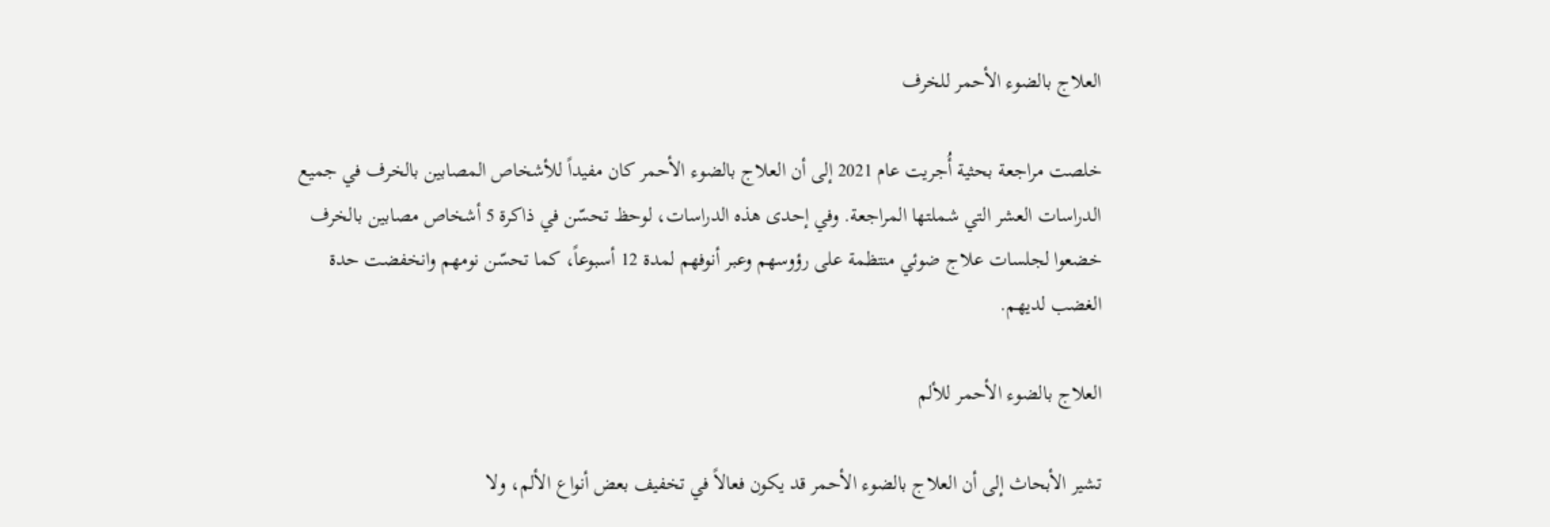العلاج بالضوء الأحمر للخرف

خلصت مراجعة بحثية أُجريت عام 2021 إلى أن العلاج بالضوء الأحمر كان مفيداً للأشخاص المصابين بالخرف في جميع الدراسات العشر التي شملتها المراجعة. وفي إحدى هذه الدراسات، لوحظ تحسّن في ذاكرة 5 أشخاص مصابين بالخرف خضعوا لجلسات علاج ضوئي منتظمة على رؤوسهم وعبر أنوفهم لمدة 12 أسبوعاً، كما تحسّن نومهم وانخفضت حدة الغضب لديهم.

العلاج بالضوء الأحمر للألم

تشير الأبحاث إلى أن العلاج بالضوء الأحمر قد يكون فعالاً في تخفيف بعض أنواع الألم، ولا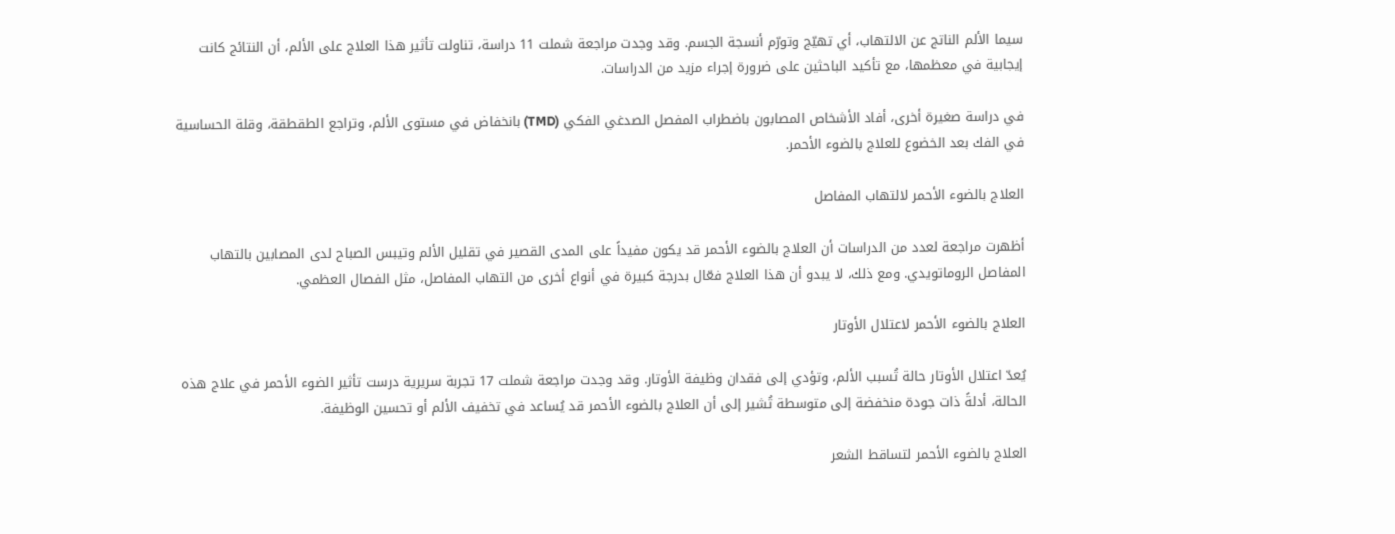سيما الألم الناتج عن الالتهاب، أي تهيّج وتورّم أنسجة الجسم. وقد وجدت مراجعة شملت 11 دراسة، تناولت تأثير هذا العلاج على الألم، أن النتائج كانت إيجابية في معظمها، مع تأكيد الباحثين على ضرورة إجراء مزيد من الدراسات.

في دراسة صغيرة أخرى، أفاد الأشخاص المصابون باضطراب المفصل الصدغي الفكي (TMD) بانخفاض في مستوى الألم، وتراجع الطقطقة، وقلة الحساسية في الفك بعد الخضوع للعلاج بالضوء الأحمر.

العلاج بالضوء الأحمر لالتهاب المفاصل

أظهرت مراجعة لعدد من الدراسات أن العلاج بالضوء الأحمر قد يكون مفيداً على المدى القصير في تقليل الألم وتيبس الصباح لدى المصابين بالتهاب المفاصل الروماتويدي. ومع ذلك، لا يبدو أن هذا العلاج فعّال بدرجة كبيرة في أنواع أخرى من التهاب المفاصل، مثل الفصال العظمي.

العلاج بالضوء الأحمر لاعتلال الأوتار

يُعدّ اعتلال الأوتار حالة تُسبب الألم، وتؤدي إلى فقدان وظيفة الأوتار. وقد وجدت مراجعة شملت 17 تجربة سريرية درست تأثير الضوء الأحمر في علاج هذه الحالة، أدلةً ذات جودة منخفضة إلى متوسطة تُشير إلى أن العلاج بالضوء الأحمر قد يُساعد في تخفيف الألم أو تحسين الوظيفة.

العلاج بالضوء الأحمر لتساقط الشعر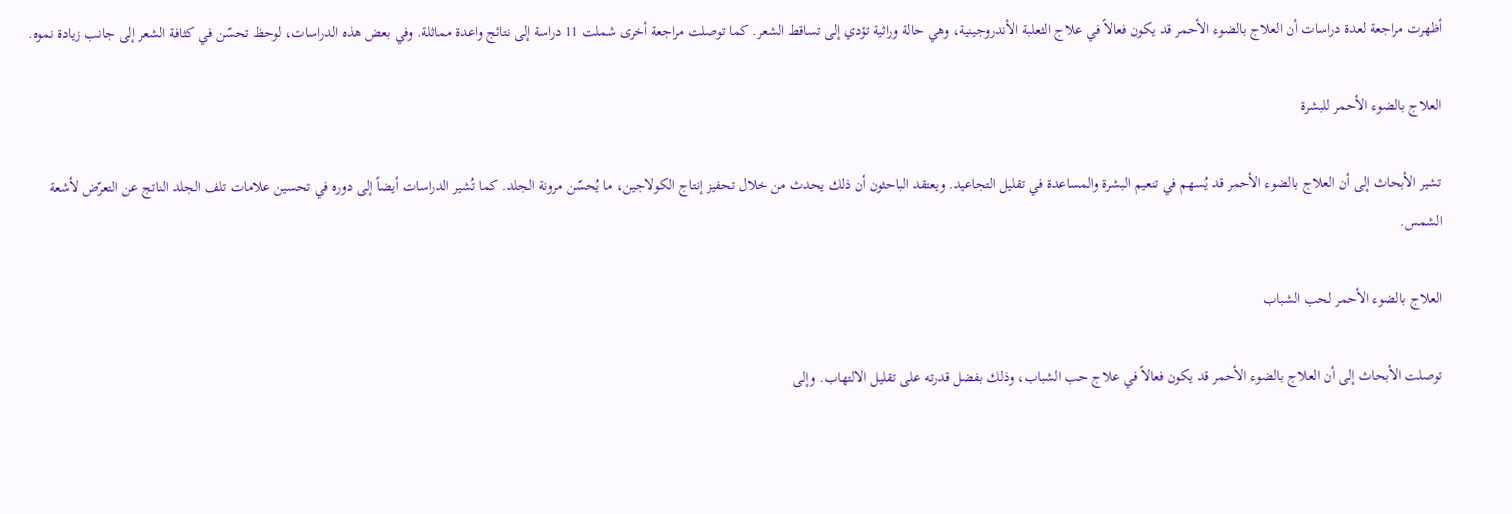أظهرت مراجعة لعدة دراسات أن العلاج بالضوء الأحمر قد يكون فعالاً في علاج الثعلبة الأندروجينية، وهي حالة وراثية تؤدي إلى تساقط الشعر. كما توصلت مراجعة أخرى شملت 11 دراسة إلى نتائج واعدة مماثلة. وفي بعض هذه الدراسات، لوحظ تحسّن في كثافة الشعر إلى جانب زيادة نموه.

العلاج بالضوء الأحمر للبشرة

تشير الأبحاث إلى أن العلاج بالضوء الأحمر قد يُسهم في تنعيم البشرة والمساعدة في تقليل التجاعيد. ويعتقد الباحثون أن ذلك يحدث من خلال تحفيز إنتاج الكولاجين، ما يُحسّن مرونة الجلد. كما تُشير الدراسات أيضاً إلى دوره في تحسين علامات تلف الجلد الناتج عن التعرّض لأشعة الشمس.

العلاج بالضوء الأحمر لحب الشباب

توصلت الأبحاث إلى أن العلاج بالضوء الأحمر قد يكون فعالاً في علاج حب الشباب، وذلك بفضل قدرته على تقليل الالتهاب. وإلى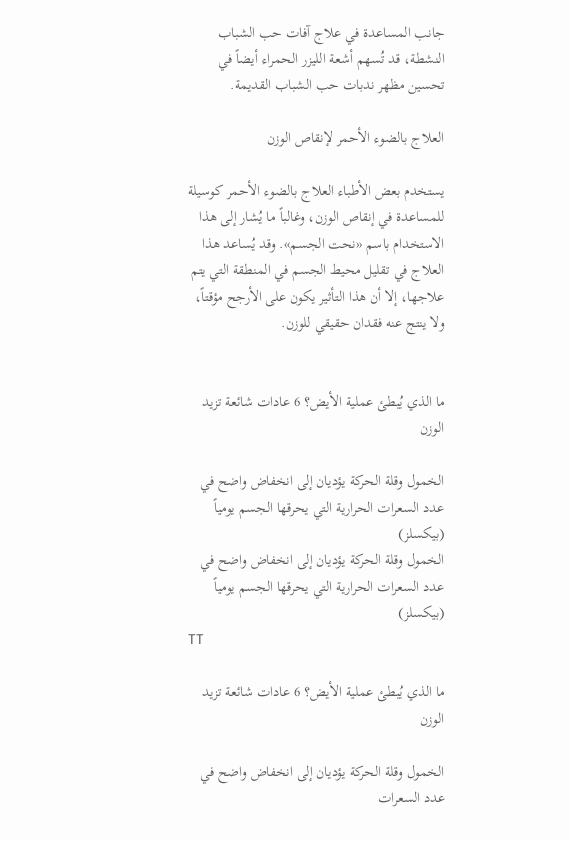جانب المساعدة في علاج آفات حب الشباب النشطة، قد تُسهم أشعة الليزر الحمراء أيضاً في تحسين مظهر ندبات حب الشباب القديمة.

العلاج بالضوء الأحمر لإنقاص الوزن

يستخدم بعض الأطباء العلاج بالضوء الأحمر كوسيلة للمساعدة في إنقاص الوزن، وغالباً ما يُشار إلى هذا الاستخدام باسم «نحت الجسم». وقد يُساعد هذا العلاج في تقليل محيط الجسم في المنطقة التي يتم علاجها، إلا أن هذا التأثير يكون على الأرجح مؤقتاً، ولا ينتج عنه فقدان حقيقي للوزن.


ما الذي يُبطئ عملية الأيض؟ 6 عادات شائعة تزيد الوزن

الخمول وقلة الحركة يؤديان إلى انخفاض واضح في عدد السعرات الحرارية التي يحرقها الجسم يومياً (بيكسلز)
الخمول وقلة الحركة يؤديان إلى انخفاض واضح في عدد السعرات الحرارية التي يحرقها الجسم يومياً (بيكسلز)
TT

ما الذي يُبطئ عملية الأيض؟ 6 عادات شائعة تزيد الوزن

الخمول وقلة الحركة يؤديان إلى انخفاض واضح في عدد السعرات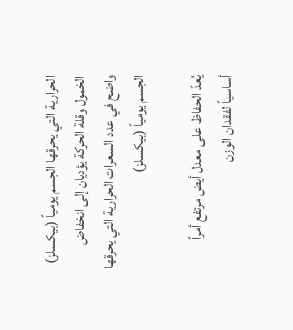الحرارية التي يحرقها الجسم يومياً (بيكسلز)
الخمول وقلة الحركة يؤديان إلى انخفاض واضح في عدد السعرات الحرارية التي يحرقها الجسم يومياً (بيكسلز)

يُعدّ الحفاظ على معدل أيض مرتفع أمراً أساسياً لفقدان الوزن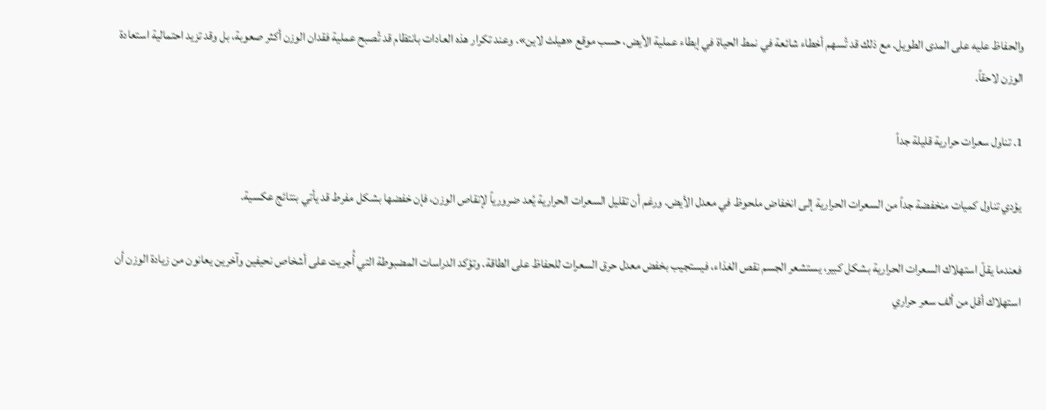والحفاظ عليه على المدى الطويل. مع ذلك قد تُسهم أخطاء شائعة في نمط الحياة في إبطاء عملية الأيض، حسب موقع «هيلث لاين». وعند تكرار هذه العادات بانتظام قد تُصبح عملية فقدان الوزن أكثر صعوبة، بل وقد تزيد احتمالية استعادة الوزن لاحقاً.

1. تناول سعرات حرارية قليلة جداً

يؤدي تناول كميات منخفضة جداً من السعرات الحرارية إلى انخفاض ملحوظ في معدل الأيض. ورغم أن تقليل السعرات الحرارية يُعد ضرورياً لإنقاص الوزن، فإن خفضها بشكل مفرط قد يأتي بنتائج عكسية.

فعندما يقلّ استهلاك السعرات الحرارية بشكل كبير، يستشعر الجسم نقص الغذاء، فيستجيب بخفض معدل حرق السعرات للحفاظ على الطاقة. وتؤكد الدراسات المضبوطة التي أُجريت على أشخاص نحيفين وآخرين يعانون من زيادة الوزن أن استهلاك أقل من ألف سعر حراري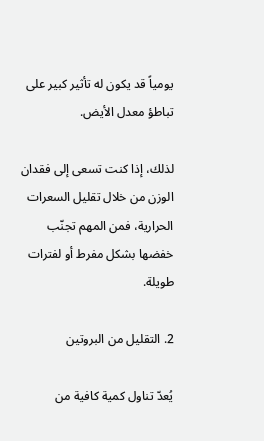يومياً قد يكون له تأثير كبير على تباطؤ معدل الأيض.

لذلك، إذا كنت تسعى إلى فقدان الوزن من خلال تقليل السعرات الحرارية، فمن المهم تجنّب خفضها بشكل مفرط أو لفترات طويلة.

2. التقليل من البروتين

يُعدّ تناول كمية كافية من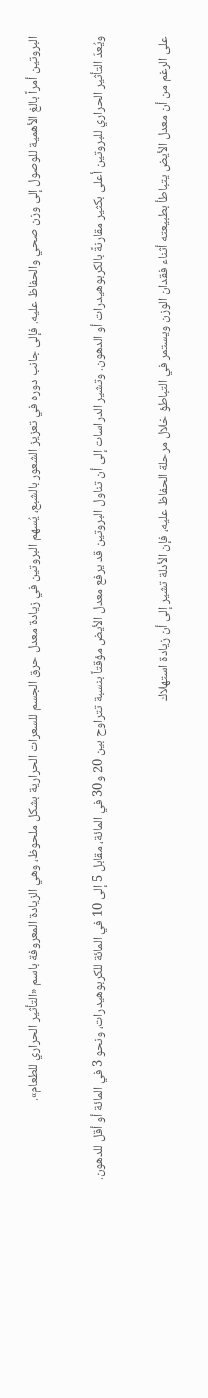البروتين أمراً بالغ الأهمية للوصول إلى وزن صحي والحفاظ عليه. فإلى جانب دوره في تعزيز الشعور بالشبع، يُسهم البروتين في زيادة معدل حرق الجسم للسعرات الحرارية بشكل ملحوظ، وهي الزيادة المعروفة باسم «التأثير الحراري للطعام».

ويُعدّ التأثير الحراري للبروتين أعلى بكثير مقارنةً بالكربوهيدرات أو الدهون. وتشير الدراسات إلى أن تناول البروتين قد يرفع معدل الأيض مؤقتاً بنسبة تتراوح بين 20 و30 في المائة، مقابل 5 إلى 10 في المائة للكربوهيدرات، ونحو 3 في المائة أو أقل للدهون.

على الرغم من أن معدل الأيض يتباطأ بطبيعته أثناء فقدان الوزن ويستمر في التباطؤ خلال مرحلة الحفاظ عليه، فإن الأدلة تشير إلى أن زيادة استهلاك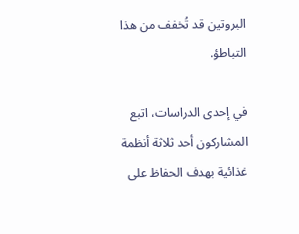البروتين قد تُخفف من هذا التباطؤ.

في إحدى الدراسات، اتبع المشاركون أحد ثلاثة أنظمة غذائية بهدف الحفاظ على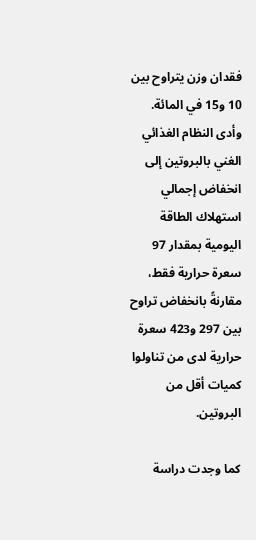فقدان وزن يتراوح بين 10 و15 في المائة. وأدى النظام الغذائي الغني بالبروتين إلى انخفاض إجمالي استهلاك الطاقة اليومية بمقدار 97 سعرة حرارية فقط، مقارنةً بانخفاض تراوح بين 297 و423 سعرة حرارية لدى من تناولوا كميات أقل من البروتين.

كما وجدت دراسة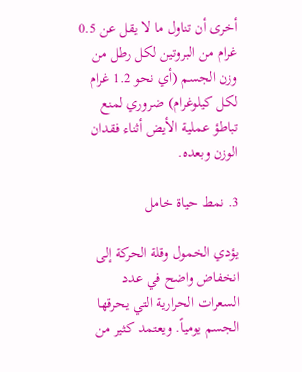أخرى أن تناول ما لا يقل عن 0.5 غرام من البروتين لكل رطل من وزن الجسم (أي نحو 1.2 غرام لكل كيلوغرام) ضروري لمنع تباطؤ عملية الأيض أثناء فقدان الوزن وبعده.

3. نمط حياة خامل

يؤدي الخمول وقلة الحركة إلى انخفاض واضح في عدد السعرات الحرارية التي يحرقها الجسم يومياً. ويعتمد كثير من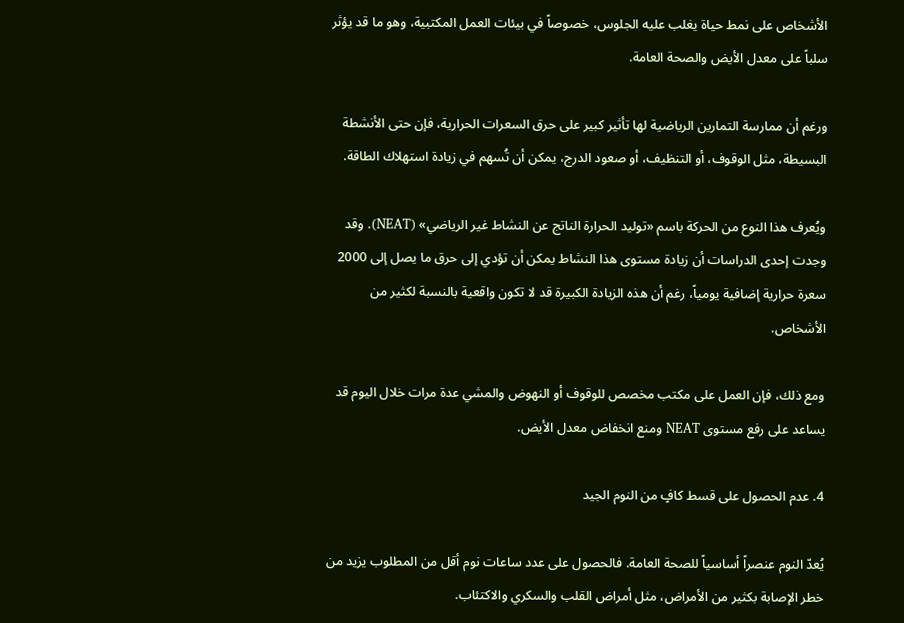الأشخاص على نمط حياة يغلب عليه الجلوس، خصوصاً في بيئات العمل المكتبية، وهو ما قد يؤثر سلباً على معدل الأيض والصحة العامة.

ورغم أن ممارسة التمارين الرياضية لها تأثير كبير على حرق السعرات الحرارية، فإن حتى الأنشطة البسيطة، مثل الوقوف، أو التنظيف، أو صعود الدرج، يمكن أن تُسهم في زيادة استهلاك الطاقة.

ويُعرف هذا النوع من الحركة باسم «توليد الحرارة الناتج عن النشاط غير الرياضي» (NEAT). وقد وجدت إحدى الدراسات أن زيادة مستوى هذا النشاط يمكن أن تؤدي إلى حرق ما يصل إلى 2000 سعرة حرارية إضافية يومياً، رغم أن هذه الزيادة الكبيرة قد لا تكون واقعية بالنسبة لكثير من الأشخاص.

ومع ذلك، فإن العمل على مكتب مخصص للوقوف أو النهوض والمشي عدة مرات خلال اليوم قد يساعد على رفع مستوى NEAT ومنع انخفاض معدل الأيض.

4. عدم الحصول على قسط كافٍ من النوم الجيد

يُعدّ النوم عنصراً أساسياً للصحة العامة. فالحصول على عدد ساعات نوم أقل من المطلوب يزيد من خطر الإصابة بكثير من الأمراض، مثل أمراض القلب والسكري والاكتئاب.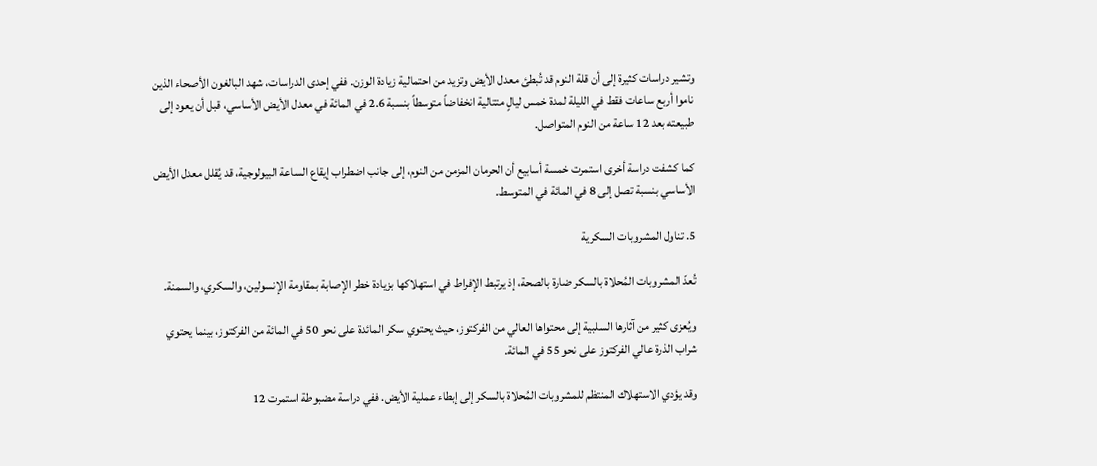وتشير دراسات كثيرة إلى أن قلة النوم قد تُبطئ معدل الأيض وتزيد من احتمالية زيادة الوزن. ففي إحدى الدراسات، شهد البالغون الأصحاء الذين ناموا أربع ساعات فقط في الليلة لمدة خمس ليالٍ متتالية انخفاضاً متوسطاً بنسبة 2.6 في المائة في معدل الأيض الأساسي، قبل أن يعود إلى طبيعته بعد 12 ساعة من النوم المتواصل.

كما كشفت دراسة أخرى استمرت خمسة أسابيع أن الحرمان المزمن من النوم، إلى جانب اضطراب إيقاع الساعة البيولوجية، قد يُقلل معدل الأيض الأساسي بنسبة تصل إلى 8 في المائة في المتوسط.

5. تناول المشروبات السكرية

تُعدّ المشروبات المُحلاة بالسكر ضارة بالصحة، إذ يرتبط الإفراط في استهلاكها بزيادة خطر الإصابة بمقاومة الإنسولين، والسكري، والسمنة.

ويُعزى كثير من آثارها السلبية إلى محتواها العالي من الفركتوز، حيث يحتوي سكر المائدة على نحو 50 في المائة من الفركتوز، بينما يحتوي شراب الذرة عالي الفركتوز على نحو 55 في المائة.

وقد يؤدي الاستهلاك المنتظم للمشروبات المُحلاة بالسكر إلى إبطاء عملية الأيض. ففي دراسة مضبوطة استمرت 12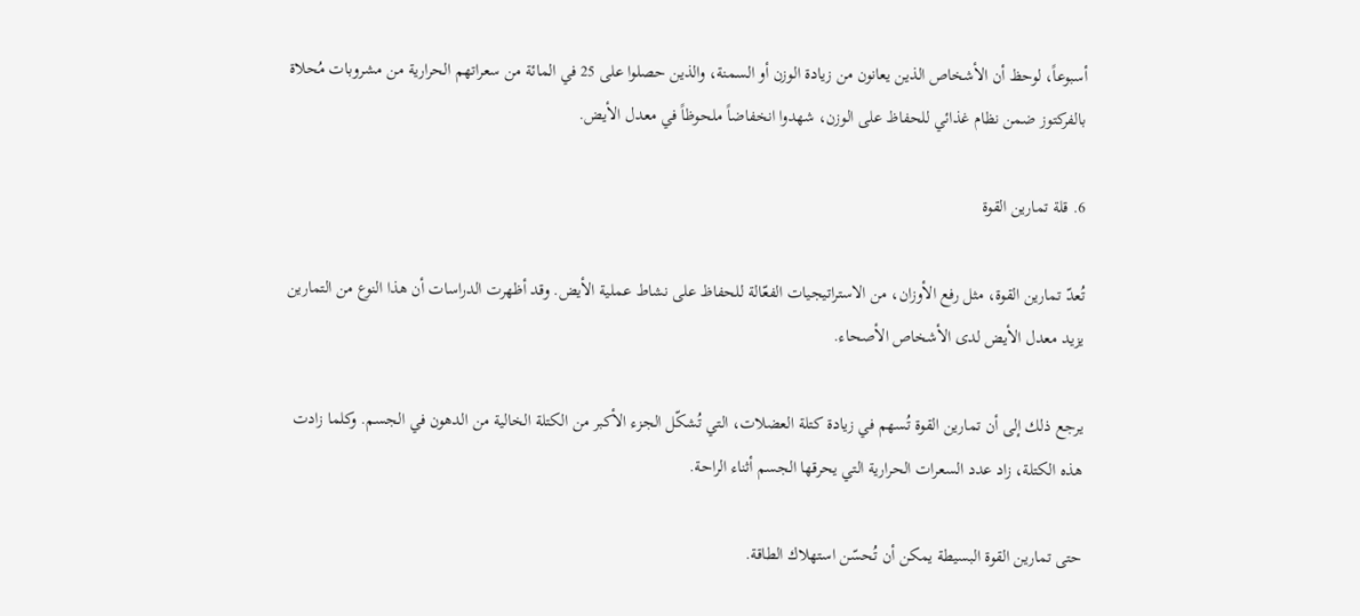أسبوعاً، لوحظ أن الأشخاص الذين يعانون من زيادة الوزن أو السمنة، والذين حصلوا على 25 في المائة من سعراتهم الحرارية من مشروبات مُحلاة بالفركتوز ضمن نظام غذائي للحفاظ على الوزن، شهدوا انخفاضاً ملحوظاً في معدل الأيض.

6. قلة تمارين القوة

تُعدّ تمارين القوة، مثل رفع الأوزان، من الاستراتيجيات الفعّالة للحفاظ على نشاط عملية الأيض. وقد أظهرت الدراسات أن هذا النوع من التمارين يزيد معدل الأيض لدى الأشخاص الأصحاء.

يرجع ذلك إلى أن تمارين القوة تُسهم في زيادة كتلة العضلات، التي تُشكّل الجزء الأكبر من الكتلة الخالية من الدهون في الجسم. وكلما زادت هذه الكتلة، زاد عدد السعرات الحرارية التي يحرقها الجسم أثناء الراحة.

حتى تمارين القوة البسيطة يمكن أن تُحسّن استهلاك الطاقة.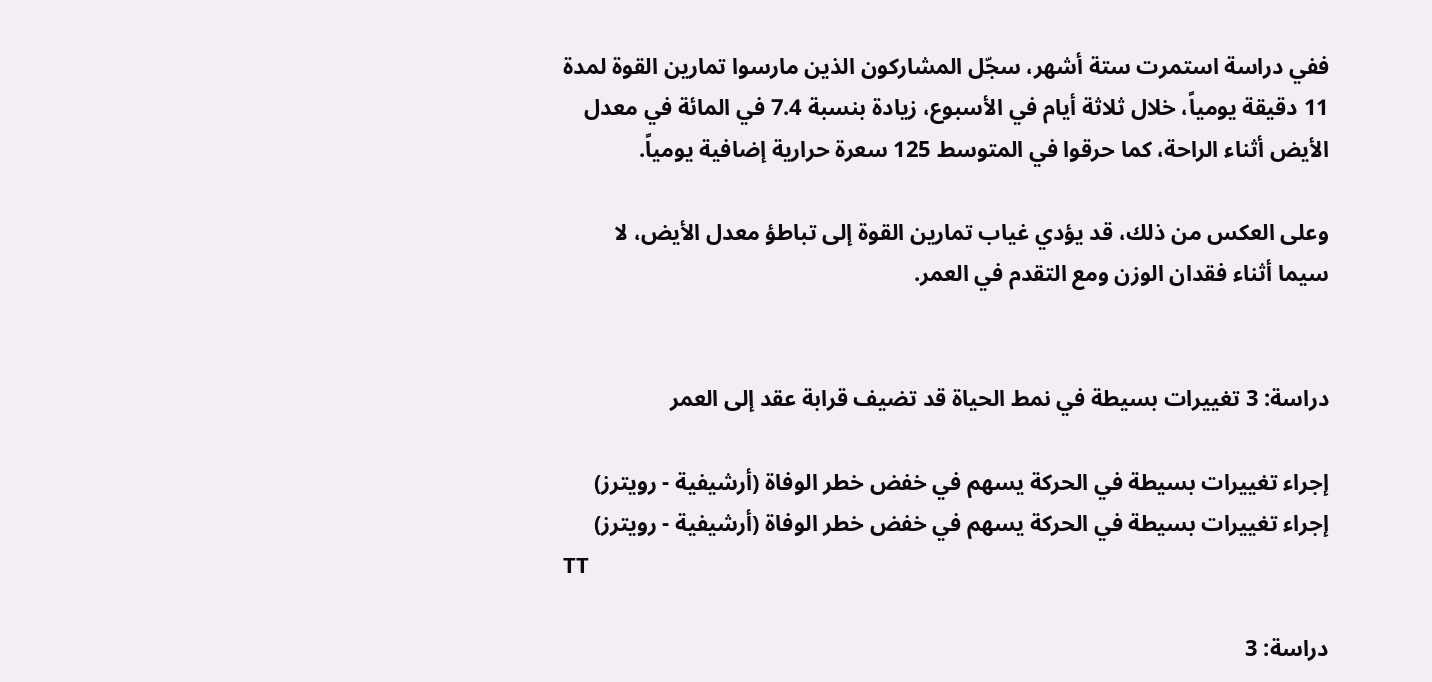ففي دراسة استمرت ستة أشهر، سجّل المشاركون الذين مارسوا تمارين القوة لمدة 11 دقيقة يومياً، خلال ثلاثة أيام في الأسبوع، زيادة بنسبة 7.4 في المائة في معدل الأيض أثناء الراحة، كما حرقوا في المتوسط 125 سعرة حرارية إضافية يومياً.

وعلى العكس من ذلك، قد يؤدي غياب تمارين القوة إلى تباطؤ معدل الأيض، لا سيما أثناء فقدان الوزن ومع التقدم في العمر.


دراسة: 3 تغييرات بسيطة في نمط الحياة قد تضيف قرابة عقد إلى العمر

إجراء تغييرات بسيطة في الحركة يسهم في خفض خطر الوفاة (أرشيفية - رويترز)
إجراء تغييرات بسيطة في الحركة يسهم في خفض خطر الوفاة (أرشيفية - رويترز)
TT

دراسة: 3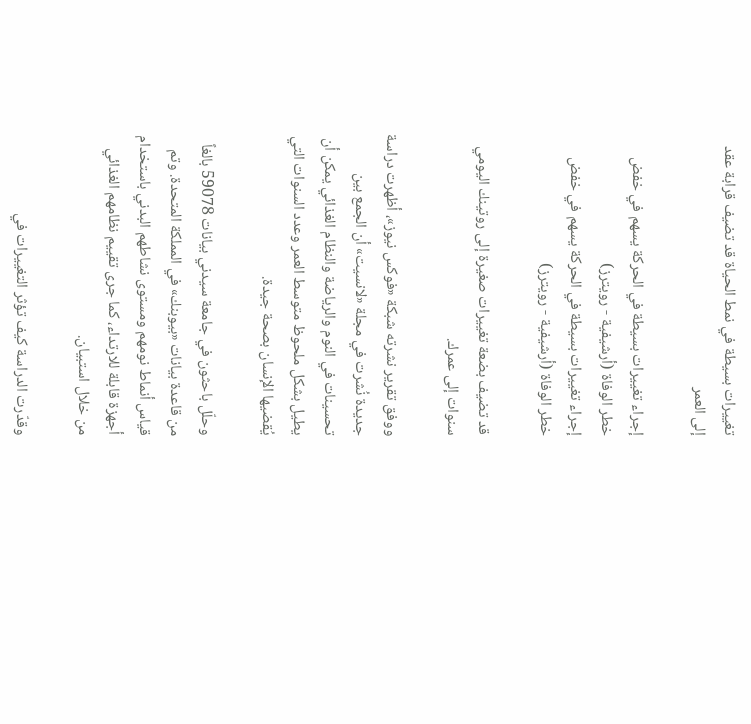تغييرات بسيطة في نمط الحياة قد تضيف قرابة عقد إلى العمر

إجراء تغييرات بسيطة في الحركة يسهم في خفض خطر الوفاة (أرشيفية - رويترز)
إجراء تغييرات بسيطة في الحركة يسهم في خفض خطر الوفاة (أرشيفية - رويترز)

قد تضيف بضعة تغييرات صغيرة إلى روتينك اليومي سنوات إلى عمرك.

ووفق تقرير نشرته شبكة «فوكس نيوز»، أظهرت دراسة جديدة نُشرت في مجلة «لانسيت» أن الجمع بين تحسينات في النوم والرياضة والنظام الغذائي يمكن أن يطيل بشكل ملحوظ متوسط العمر وعدد السنوات التي يُقضيها الإنسان بصحة جيدة.

وحلّل باحثون في جامعة سيدني بيانات 59078 بالغاً من قاعدة بيانات «بيوبنك» في المملكة المتحدة. وتم قياس أنماط نومهم ومستوى نشاطهم البدني باستخدام أجهزة قابلة للارتداء، كما جرى تقييم نظامهم الغذائي من خلال استبيان.

وقدّرت الدراسة كيف تؤثر التغييرات في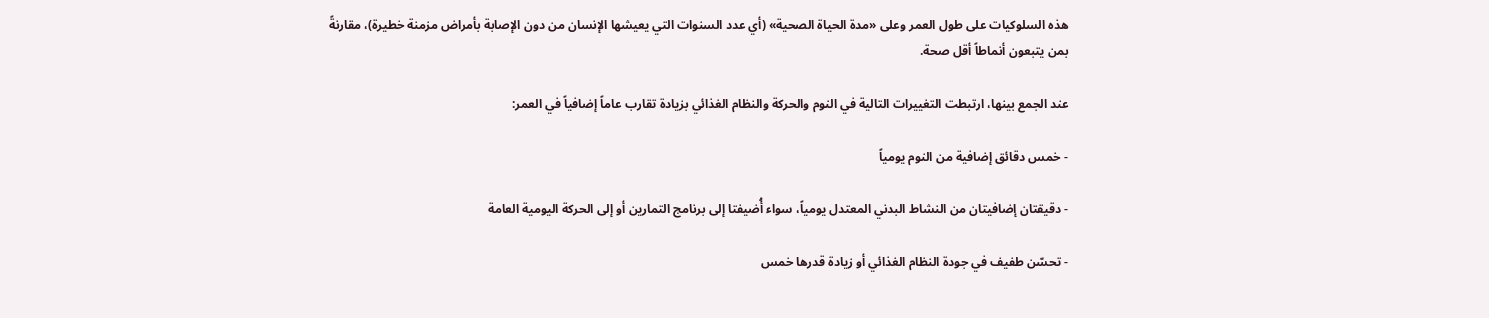هذه السلوكيات على طول العمر وعلى «مدة الحياة الصحية» (أي عدد السنوات التي يعيشها الإنسان من دون الإصابة بأمراض مزمنة خطيرة)، مقارنةً بمن يتبعون أنماطاً أقل صحة.

عند الجمع بينها، ارتبطت التغييرات التالية في النوم والحركة والنظام الغذائي بزيادة تقارب عاماً إضافياً في العمر:

- خمس دقائق إضافية من النوم يومياً

- دقيقتان إضافيتان من النشاط البدني المعتدل يومياً، سواء أُضيفتا إلى برنامج التمارين أو إلى الحركة اليومية العامة

- تحسّن طفيف في جودة النظام الغذائي أو زيادة قدرها خمس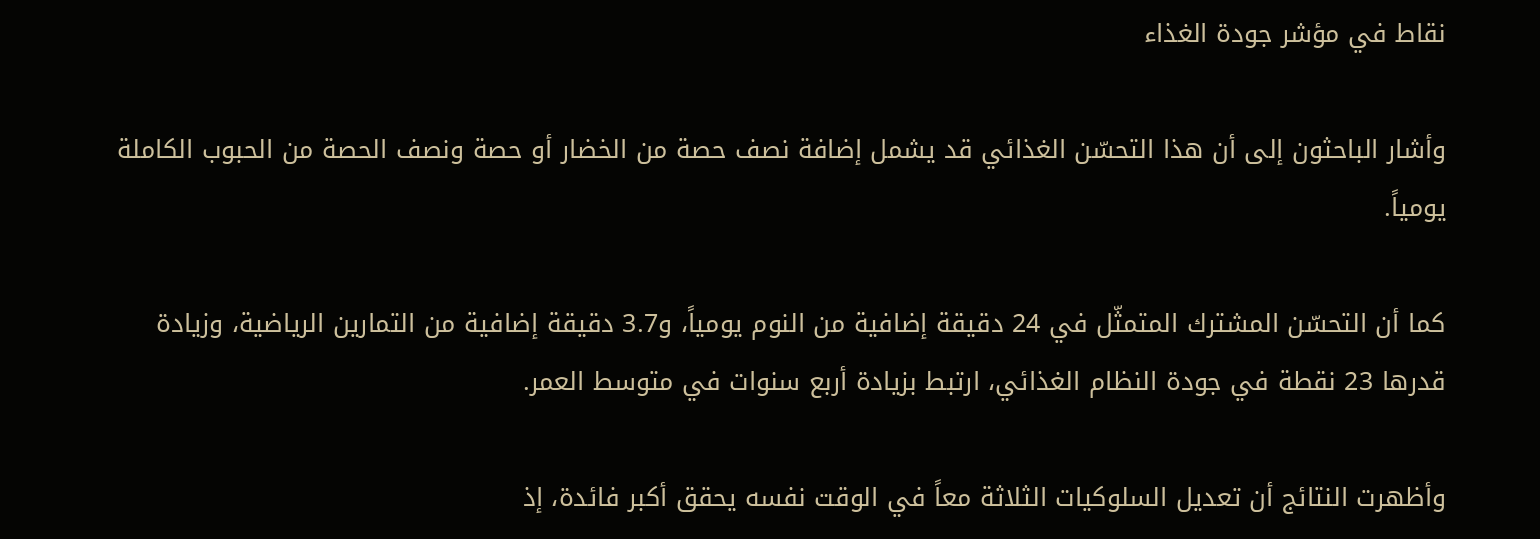نقاط في مؤشر جودة الغذاء

وأشار الباحثون إلى أن هذا التحسّن الغذائي قد يشمل إضافة نصف حصة من الخضار أو حصة ونصف الحصة من الحبوب الكاملة يومياً.

كما أن التحسّن المشترك المتمثّل في 24 دقيقة إضافية من النوم يومياً، و3.7 دقيقة إضافية من التمارين الرياضية، وزيادة قدرها 23 نقطة في جودة النظام الغذائي، ارتبط بزيادة أربع سنوات في متوسط العمر.

وأظهرت النتائج أن تعديل السلوكيات الثلاثة معاً في الوقت نفسه يحقق أكبر فائدة، إذ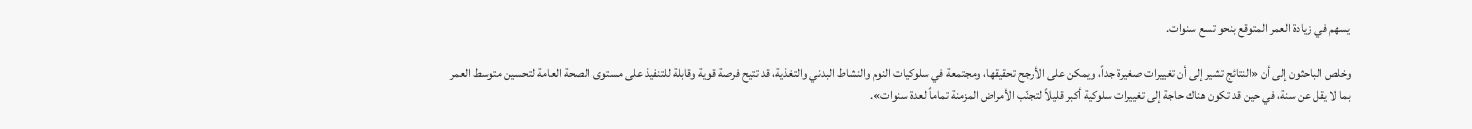يسهم في زيادة العمر المتوقع بنحو تسع سنوات.

وخلص الباحثون إلى أن «النتائج تشير إلى أن تغييرات صغيرة جداً، ويمكن على الأرجح تحقيقها، ومجتمعة في سلوكيات النوم والنشاط البدني والتغذية، قد تتيح فرصة قوية وقابلة للتنفيذ على مستوى الصحة العامة لتحسين متوسط العمر بما لا يقل عن سنة، في حين قد تكون هناك حاجة إلى تغييرات سلوكية أكبر قليلاً لتجنّب الأمراض المزمنة تماماً لعدة سنوات».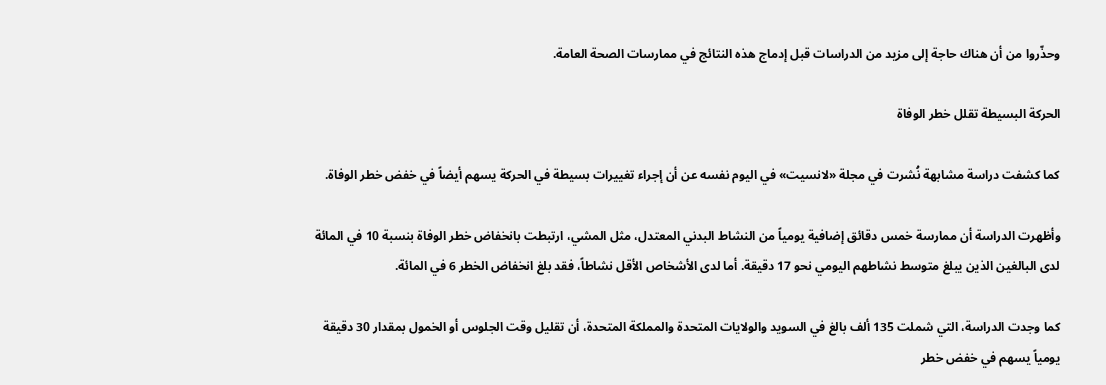وحذّروا من أن هناك حاجة إلى مزيد من الدراسات قبل إدماج هذه النتائج في ممارسات الصحة العامة.

الحركة البسيطة تقلل خطر الوفاة

كما كشفت دراسة مشابهة نُشرت في مجلة «لانسيت» في اليوم نفسه عن أن إجراء تغييرات بسيطة في الحركة يسهم أيضاً في خفض خطر الوفاة.

وأظهرت الدراسة أن ممارسة خمس دقائق إضافية يومياً من النشاط البدني المعتدل، مثل المشي، ارتبطت بانخفاض خطر الوفاة بنسبة 10 في المائة لدى البالغين الذين يبلغ متوسط نشاطهم اليومي نحو 17 دقيقة. أما لدى الأشخاص الأقل نشاطاً، فقد بلغ انخفاض الخطر 6 في المائة.

كما وجدت الدراسة، التي شملت 135 ألف بالغ في السويد والولايات المتحدة والمملكة المتحدة، أن تقليل وقت الجلوس أو الخمول بمقدار 30 دقيقة يومياً يسهم في خفض خطر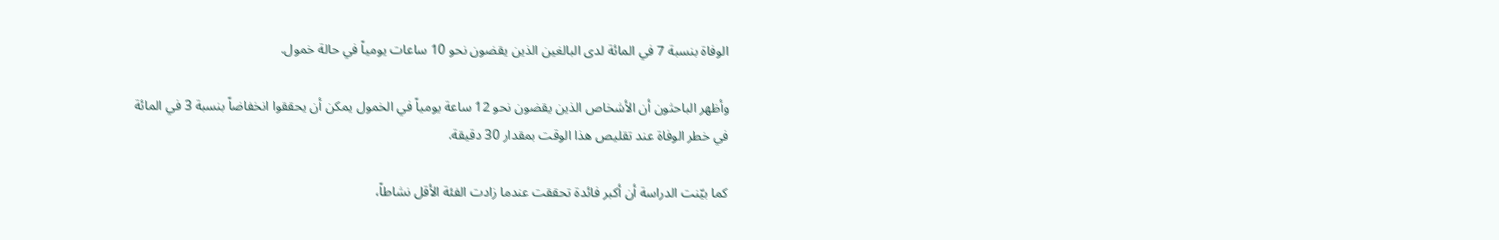الوفاة بنسبة 7 في المائة لدى البالغين الذين يقضون نحو 10 ساعات يومياً في حالة خمول.

وأظهر الباحثون أن الأشخاص الذين يقضون نحو 12 ساعة يومياً في الخمول يمكن أن يحققوا انخفاضاً بنسبة 3 في المائة في خطر الوفاة عند تقليص هذا الوقت بمقدار 30 دقيقة.

كما بيّنت الدراسة أن أكبر فائدة تحققت عندما زادت الفئة الأقل نشاطاً،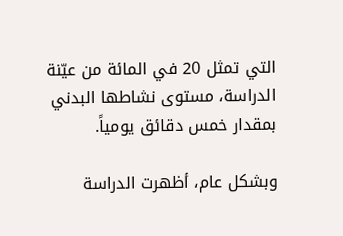التي تمثل 20 في المائة من عيّنة الدراسة، مستوى نشاطها البدني بمقدار خمس دقائق يومياً.

وبشكل عام، أظهرت الدراسة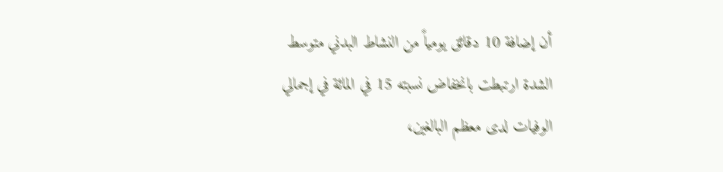أن إضافة 10 دقائق يومياً من النشاط البدني متوسط الشدة ارتبطت بانخفاض نسبته 15 في المائة في إجمالي الوفيات لدى معظم البالغين،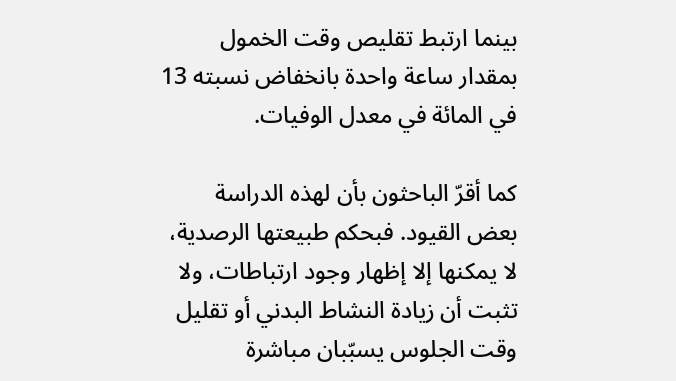بينما ارتبط تقليص وقت الخمول بمقدار ساعة واحدة بانخفاض نسبته 13 في المائة في معدل الوفيات.

كما أقرّ الباحثون بأن لهذه الدراسة بعض القيود. فبحكم طبيعتها الرصدية، لا يمكنها إلا إظهار وجود ارتباطات، ولا تثبت أن زيادة النشاط البدني أو تقليل وقت الجلوس يسبّبان مباشرة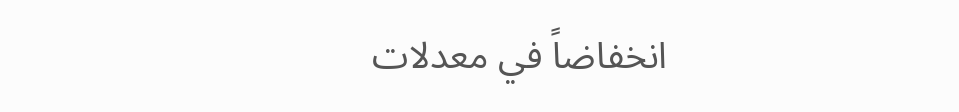انخفاضاً في معدلات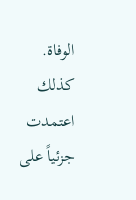الوفاة. كذلك اعتمدت جزئياً على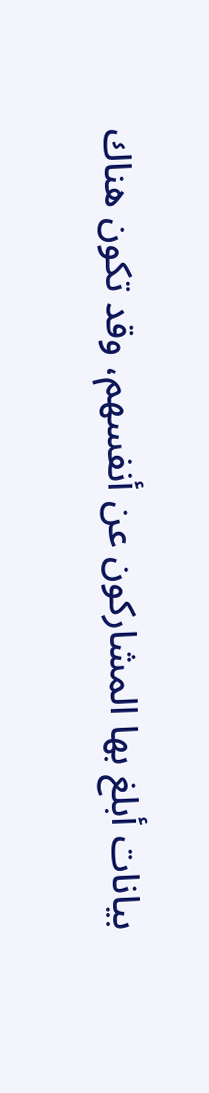بيانات أبلغ بها المشاركون عن أنفسهم، وقد تكون هناك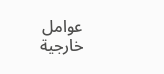عوامل خارجية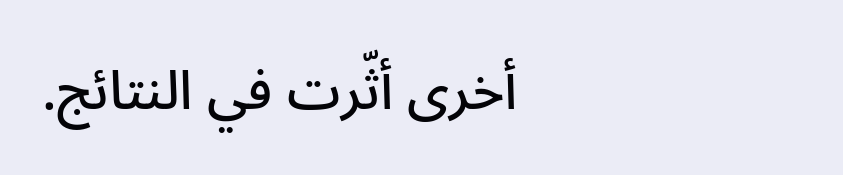أخرى أثّرت في النتائج.